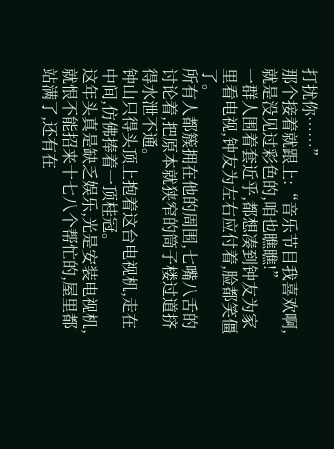打扰你……”
那个接着就跟上:“音乐节目我喜欢啊,就是没见过彩色的,咱也瞧瞧!”
一群人围着套近乎,都想凑到钟友为家里看电视,钟友为左右应付着,脸都笑僵了。
所有人都簇拥在他的周围,七嘴八舌的讨论着,把原本就狭窄的筒子楼过道挤得水泄不通。
钟山只得头顶上抱着这台电视机,走在中间,仿佛捧着一顶桂冠。
这年头真是缺乏娱乐,光是安装电视机,就恨不能招来十七八个帮忙的,屋里都站满了,还有在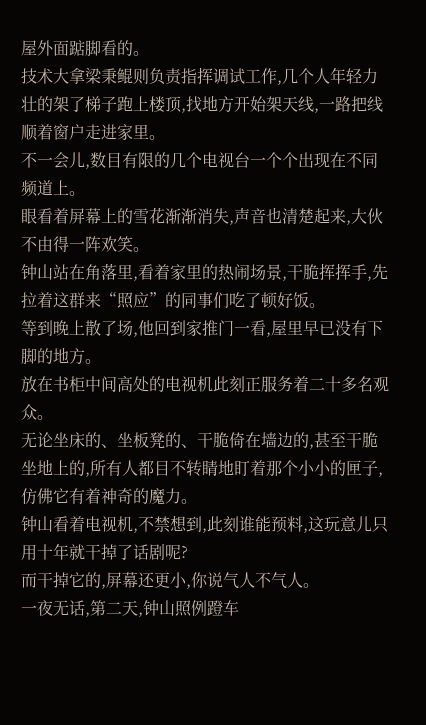屋外面踮脚看的。
技术大拿梁秉鲲则负责指挥调试工作,几个人年轻力壮的架了梯子跑上楼顶,找地方开始架天线,一路把线顺着窗户走进家里。
不一会儿,数目有限的几个电视台一个个出现在不同频道上。
眼看着屏幕上的雪花渐渐消失,声音也清楚起来,大伙不由得一阵欢笑。
钟山站在角落里,看着家里的热闹场景,干脆挥挥手,先拉着这群来“照应”的同事们吃了顿好饭。
等到晚上散了场,他回到家推门一看,屋里早已没有下脚的地方。
放在书柜中间高处的电视机此刻正服务着二十多名观众。
无论坐床的、坐板凳的、干脆倚在墙边的,甚至干脆坐地上的,所有人都目不转睛地盯着那个小小的匣子,仿佛它有着神奇的魔力。
钟山看着电视机,不禁想到,此刻谁能预料,这玩意儿只用十年就干掉了话剧呢?
而干掉它的,屏幕还更小,你说气人不气人。
一夜无话,第二天,钟山照例蹬车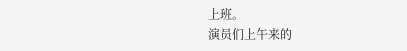上班。
演员们上午来的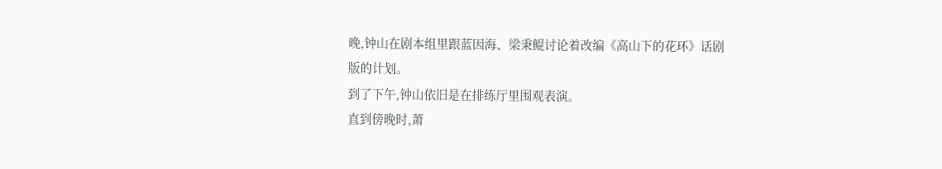晚,钟山在剧本组里跟蓝因海、梁秉鲲讨论着改编《高山下的花环》话剧版的计划。
到了下午,钟山依旧是在排练厅里围观表演。
直到傍晚时,萧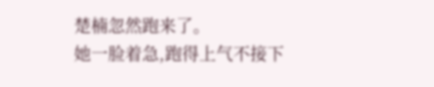楚楠忽然跑来了。
她一脸着急,跑得上气不接下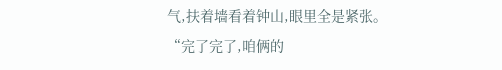气,扶着墙看着钟山,眼里全是紧张。
“完了完了,咱俩的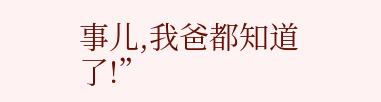事儿,我爸都知道了!”